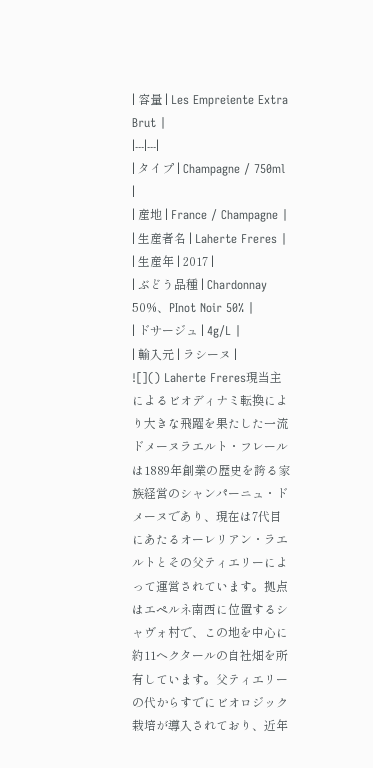| 容量 | Les Empreiente Extra Brut |
|---|---|
| タイプ | Champagne / 750ml |
| 産地 | France / Champagne |
| 生産者名 | Laherte Freres |
| 生産年 | 2017 |
| ぶどう品種 | Chardonnay 50%、PInot Noir 50% |
| ドサージュ | 4g/L |
| 輸入元 | ラシーヌ |
![]() Laherte Freres現当主によるビオディナミ転換により大きな飛躍を果たした一流ドメーヌラエルト・フレールは1889年創業の歴史を誇る家族経営のシャンパーニュ・ドメーヌであり、現在は7代目にあたるオーレリアン・ラエルトとその父ティエリーによって運営されています。拠点はエペルネ南西に位置するシャヴォ村で、この地を中心に約11ヘクタールの自社畑を所有しています。父ティエリーの代からすでにビオロジック栽培が導入されており、近年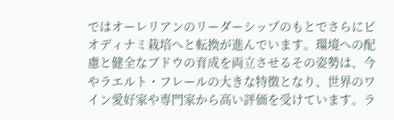ではオーレリアンのリーダーシップのもとでさらにビオディナミ栽培へと転換が進んでいます。環境への配慮と健全なブドウの育成を両立させるその姿勢は、今やラエルト・フレールの大きな特徴となり、世界のワイン愛好家や専門家から高い評価を受けています。ラ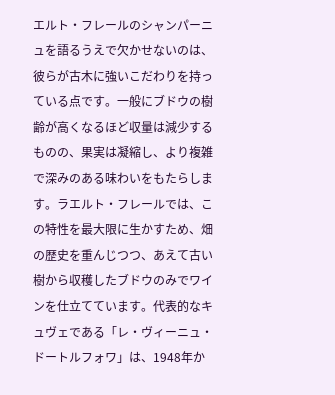エルト・フレールのシャンパーニュを語るうえで欠かせないのは、彼らが古木に強いこだわりを持っている点です。一般にブドウの樹齢が高くなるほど収量は減少するものの、果実は凝縮し、より複雑で深みのある味わいをもたらします。ラエルト・フレールでは、この特性を最大限に生かすため、畑の歴史を重んじつつ、あえて古い樹から収穫したブドウのみでワインを仕立てています。代表的なキュヴェである「レ・ヴィーニュ・ドートルフォワ」は、1948年か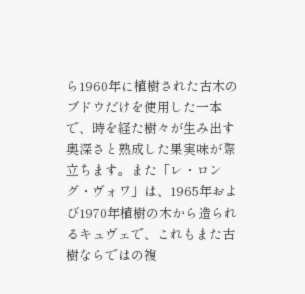ら1960年に植樹された古木のブドウだけを使用した一本で、時を経た樹々が生み出す奥深さと熟成した果実味が際立ちます。また「レ・ロング・ヴォワ」は、1965年および1970年植樹の木から造られるキュヴェで、これもまた古樹ならではの複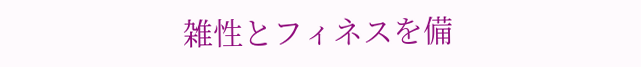雑性とフィネスを備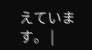えています。 |